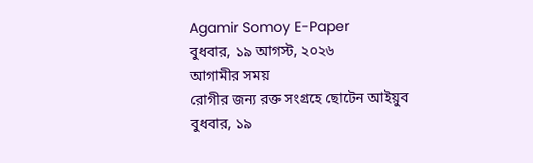Agamir Somoy E-Paper
বুধবার, ১৯ আগস্ট, ২০২৬
আগামীর সময়
রোগীর জন্য রক্ত সংগ্রহে ছোটেন আইয়ুব
বুধবার, ১৯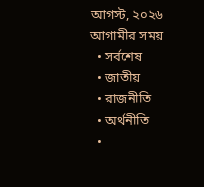আগস্ট, ২০২৬
আগামীর সময়
  • সর্বশেষ
  • জাতীয়
  • রাজনীতি
  • অর্থনীতি
  •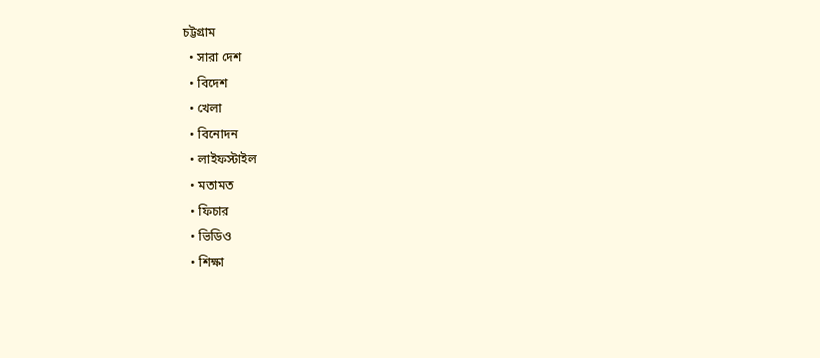চট্টগ্রাম
  • সারা দেশ
  • বিদেশ
  • খেলা
  • বিনোদন
  • লাইফস্টাইল
  • মতামত
  • ফিচার
  • ভিডিও
  • শিক্ষা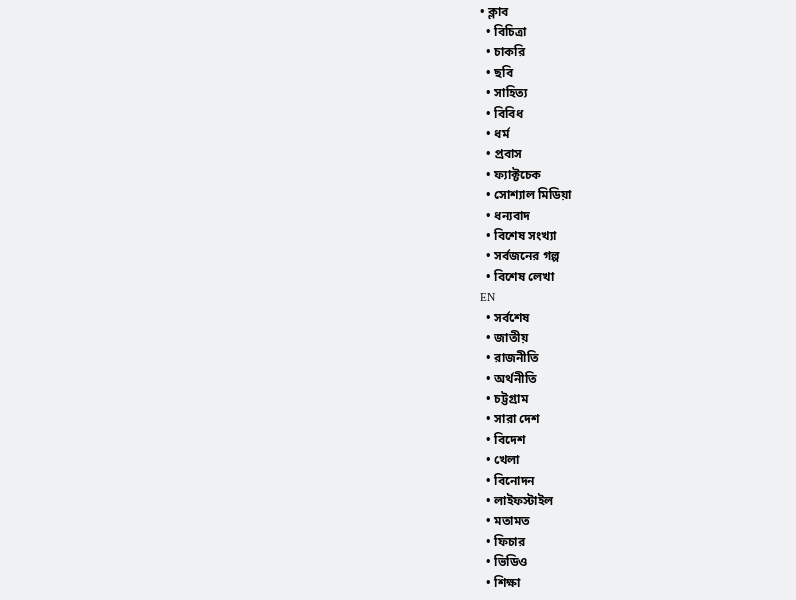• ক্লাব
  • বিচিত্রা
  • চাকরি
  • ছবি
  • সাহিত্য
  • বিবিধ
  • ধর্ম
  • প্রবাস
  • ফ্যাক্টচেক
  • সোশ্যাল মিডিয়া
  • ধন্যবাদ
  • বিশেষ সংখ্যা
  • সর্বজনের গল্প
  • বিশেষ লেখা
EN
  • সর্বশেষ
  • জাতীয়
  • রাজনীতি
  • অর্থনীতি
  • চট্টগ্রাম
  • সারা দেশ
  • বিদেশ
  • খেলা
  • বিনোদন
  • লাইফস্টাইল
  • মতামত
  • ফিচার
  • ভিডিও
  • শিক্ষা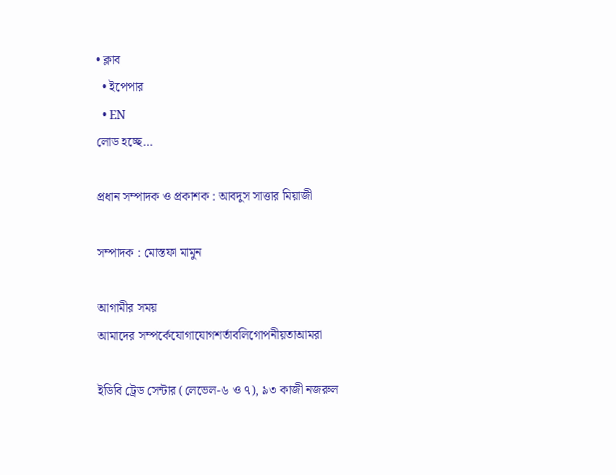• ক্লাব
  • ইপেপার
  • EN
লোড হচ্ছে…

প্রধান সম্পাদক ও প্রকাশক : আবদুস সাত্তার মিয়াজী

সম্পাদক : মোস্তফা মামুন

আগামীর সময়
আমাদের সম্পর্কেযোগাযোগশর্তাবলিগোপনীয়তাআমরা

ইডিবি ট্রেড সেন্টার (লেভেল-৬ ও ৭), ৯৩ কাজী নজরুল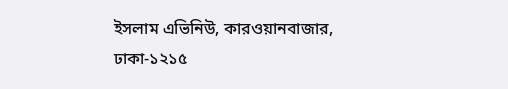ইসলাম এভিনিউ, কারওয়ানবাজার, ঢাকা-১২১৫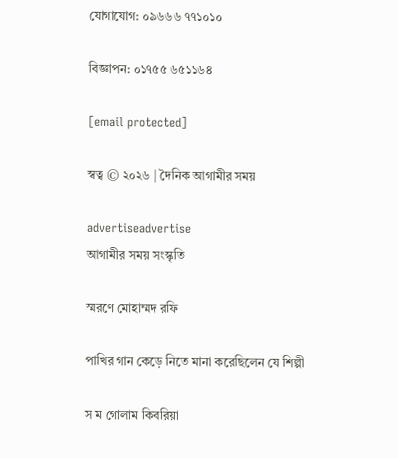যোগাযোগ: ০৯৬৬৬ ৭৭১০১০

বিজ্ঞাপন: ০১৭৫৫ ৬৫১১৬৪

[email protected]

স্বত্ব © ২০২৬ | দৈনিক আগামীর সময়

advertiseadvertise
আগামীর সময় সংস্কৃতি

স্মরণে মোহাম্মদ রফি

পাখির গান কেড়ে নিতে মানা করেছিলেন যে শিল্পী

স ম গোলাম কিবরিয়া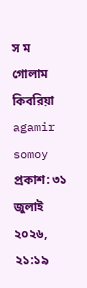স ম গোলাম কিবরিয়া
agamir somoy
প্রকাশ: ৩১ জুলাই ২০২৬, ২১:১৯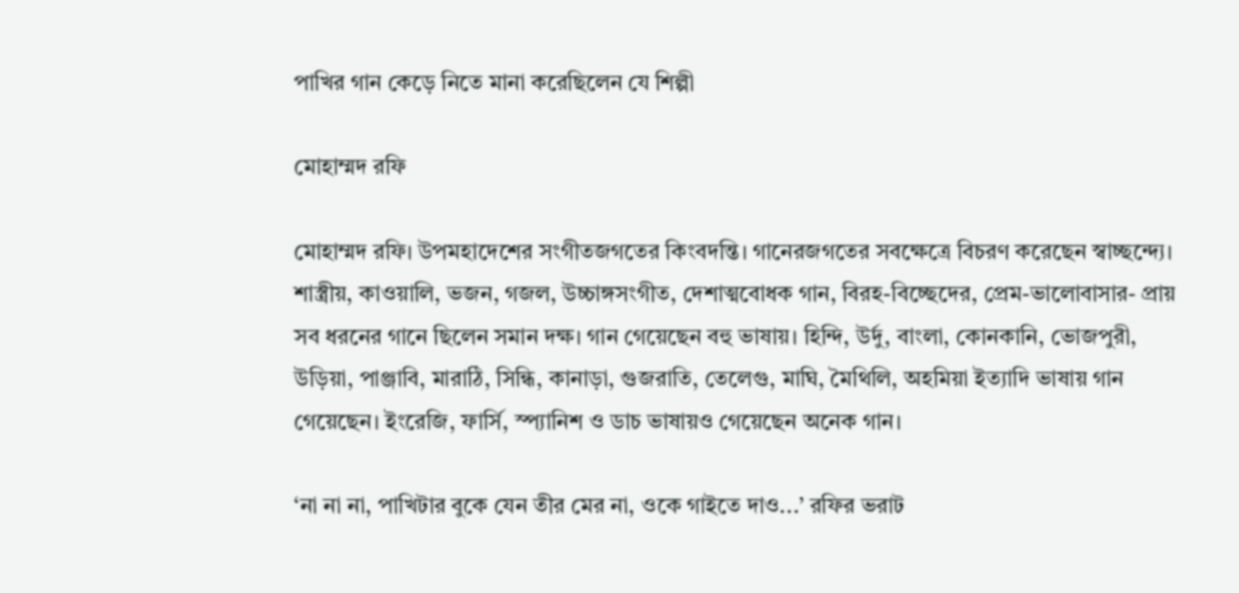পাখির গান কেড়ে নিতে মানা করেছিলেন যে শিল্পী

মোহাম্মদ রফি

মোহাম্মদ রফি। উপমহাদেশের সংগীতজগতের কিংবদন্তি। গানেরজগতের সবক্ষেত্রে বিচরণ করেছেন স্বাচ্ছন্দ্যে। শাস্ত্রীয়, কাওয়ালি, ভজন, গজল, উচ্চাঙ্গসংগীত, দেশাত্মবোধক গান, বিরহ-বিচ্ছেদের, প্রেম-ভালোবাসার- প্রায় সব ধরনের গানে ছিলেন সমান দক্ষ। গান গেয়েছেন বহু ভাষায়। হিন্দি, উর্দু, বাংলা, কোনকানি, ভোজপুরী, উড়িয়া, পাঞ্জাবি, মারাঠি, সিন্ধি, কানাড়া, গুজরাতি, তেলেগু, মাঘি, মৈথিলি, অহমিয়া ইত্যাদি ভাষায় গান গেয়েছেন। ইংরেজি, ফার্সি, স্প্যানিশ ও ডাচ ভাষায়ও গেয়েছেন অনেক গান।

‘না না না, পাখিটার বুকে যেন তীর মের না, ওকে গাইতে দাও...’ রফির ভরাট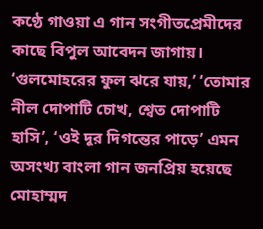কণ্ঠে গাওয়া এ গান সংগীতপ্রেমীদের কাছে বিপুল আবেদন জাগায়। ‘গুলমোহরের ফুল ঝরে যায়,’ ‘তোমার নীল দোপাটি চোখ, শ্বেত দোপাটি হাসি’, ‘ওই দূর দিগন্তের পাড়ে’ এমন অসংখ্য বাংলা গান জনপ্রিয় হয়েছে মোহাম্মদ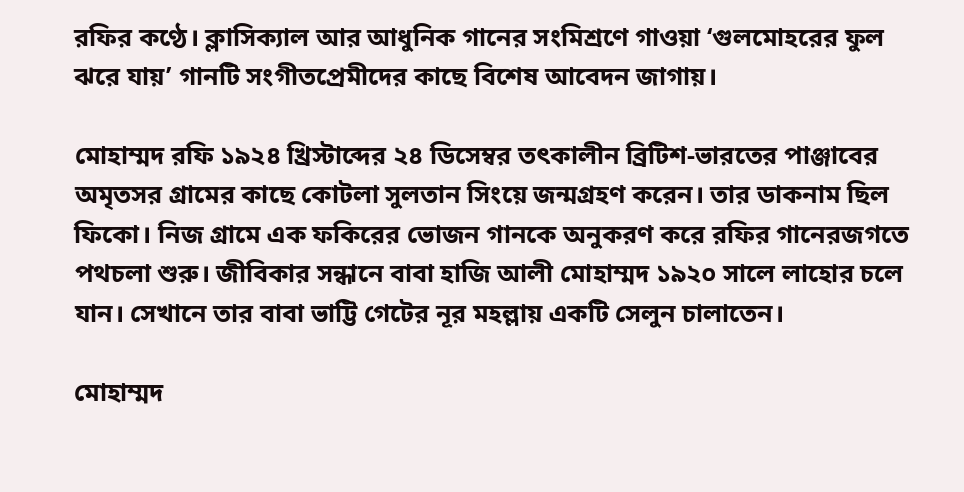রফির কণ্ঠে। ক্লাসিক্যাল আর আধুনিক গানের সংমিশ্রণে গাওয়া ‘গুলমোহরের ফুল ঝরে যায়’ গানটি সংগীতপ্রেমীদের কাছে বিশেষ আবেদন জাগায়।

মোহাম্মদ রফি ১৯২৪ খ্রিস্টাব্দের ২৪ ডিসেম্বর তৎকালীন ব্রিটিশ-ভারতের পাঞ্জাবের অমৃতসর গ্রামের কাছে কোটলা সুলতান সিংয়ে জন্মগ্রহণ করেন। তার ডাকনাম ছিল ফিকো। নিজ গ্রামে এক ফকিরের ভোজন গানকে অনুকরণ করে রফির গানেরজগতে পথচলা শুরু। জীবিকার সন্ধানে বাবা হাজি আলী মোহাম্মদ ১৯২০ সালে লাহোর চলে যান। সেখানে তার বাবা ভাট্টি গেটের নূর মহল্লায় একটি সেলুন চালাতেন।

মোহাম্মদ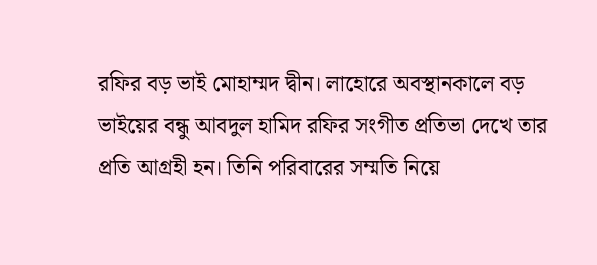রফির বড় ভাই মোহাম্মদ দ্বীন। লাহোরে অবস্থানকালে বড় ভাইয়ের বন্ধু আবদুল হামিদ রফির সংগীত প্রতিভা দেখে তার প্রতি আগ্রহী হন। তিনি পরিবারের সম্মতি নিয়ে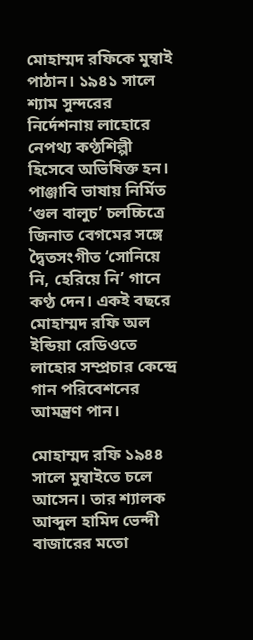মোহাম্মদ রফিকে মুম্বাই পাঠান। ১৯৪১ সালে শ্যাম সুন্দরের নির্দেশনায় লাহোরে নেপথ্য কণ্ঠশিল্পী হিসেবে অভিষিক্ত হন। পাঞ্জাবি ভাষায় নির্মিত ‘গুল বালুচ’ চলচ্চিত্রে জিনাত বেগমের সঙ্গে দ্বৈতসংগীত ‘সোনিয়ে নি, হেরিয়ে নি’ গানে কণ্ঠ দেন। একই বছরে মোহাম্মদ রফি অল ইন্ডিয়া রেডিওতে লাহোর সম্প্রচার কেন্দ্রে গান পরিবেশনের আমন্ত্রণ পান।

মোহাম্মদ রফি ১৯৪৪ সালে মুম্বাইতে চলে আসেন। তার শ্যালক আব্দুল হামিদ ভেন্দী বাজারের মতো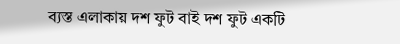ব্যস্ত এলাকায় দশ ফুট বাই দশ ফুট একটি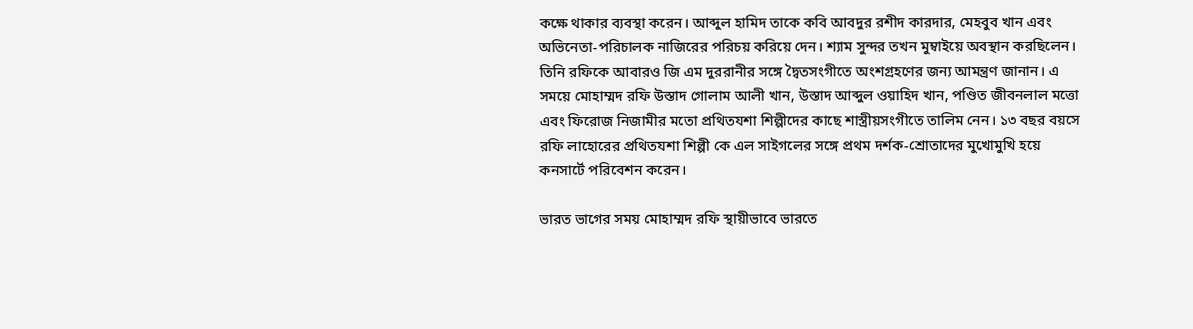কক্ষে থাকার ব্যবস্থা করেন। আব্দুল হামিদ তাকে কবি আবদুর রশীদ কারদার, মেহবুব খান এবং অভিনেতা-পরিচালক নাজিরের পরিচয় করিয়ে দেন। শ্যাম সুন্দর তখন মুম্বাইয়ে অবস্থান করছিলেন। তিনি রফিকে আবারও জি এম দুররানীর সঙ্গে দ্বৈতসংগীতে অংশগ্রহণের জন্য আমন্ত্রণ জানান। এ সময়ে মোহাম্মদ রফি উস্তাদ গোলাম আলী খান, উস্তাদ আব্দুল ওয়াহিদ খান, পণ্ডিত জীবনলাল মত্তো এবং ফিরোজ নিজামীর মতো প্রথিতযশা শিল্পীদের কাছে শাস্ত্রীয়সংগীতে তালিম নেন। ১৩ বছর বয়সে রফি লাহোরের প্রথিতযশা শিল্পী কে এল সাইগলের সঙ্গে প্রথম দর্শক-শ্রোতাদের মুখোমুখি হয়ে কনসার্টে পরিবেশন করেন।

ভারত ভাগের সময় মোহাম্মদ রফি স্থায়ীভাবে ভারতে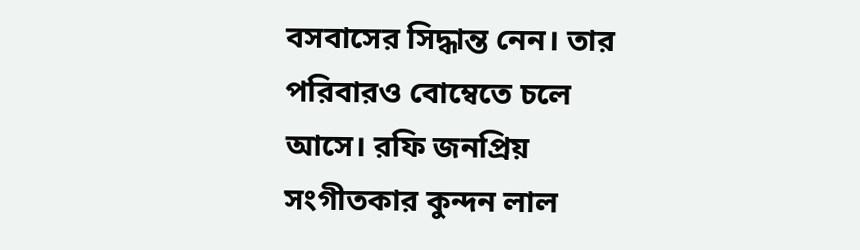বসবাসের সিদ্ধান্ত নেন। তার পরিবারও বোম্বেতে চলে আসে। রফি জনপ্রিয় সংগীতকার কুন্দন লাল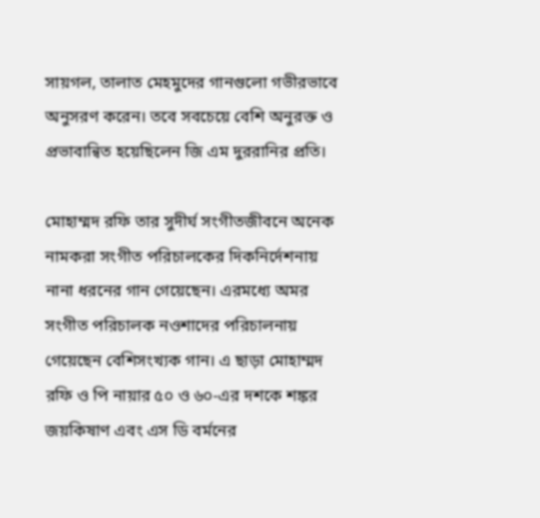সায়গল, তালাত মেহমুদের গানগুলো গভীরভাবে অনুসরণ করেন। তবে সবচেয়ে বেশি অনুরক্ত ও প্রভাবান্বিত হয়েছিলেন জি এম দুররানির প্রতি।

মোহাম্মদ রফি তার সুদীর্ঘ সংগীতজীবনে অনেক নামকরা সংগীত পরিচালকের দিকনির্দেশনায় নানা ধরনের গান গেয়েছেন। এরমধ্যে অমর সংগীত পরিচালক নওশাদের পরিচালনায় গেয়েছেন বেশিসংখ্যক গান। এ ছাড়া মোহাম্মদ রফি ও পি নায়ার ৫০ ও ৬০-এর দশকে শঙ্কর জয়কিষাণ এবং এস ডি বর্মনের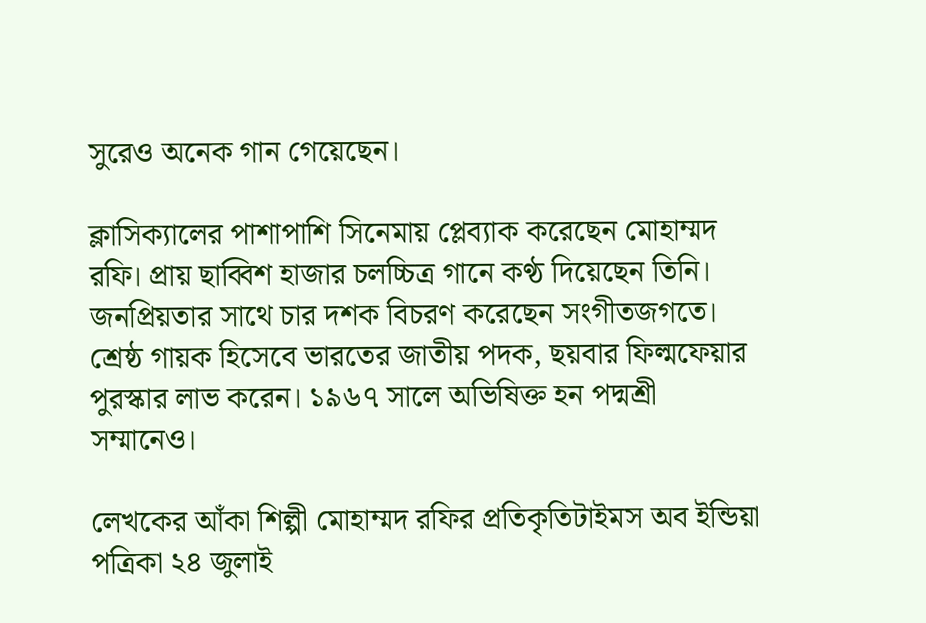সুরেও অনেক গান গেয়েছেন।

ক্লাসিক্যালের পাশাপাশি সিনেমায় প্লেব্যাক করেছেন মোহাম্মদ রফি। প্রায় ছাব্বিশ হাজার চলচ্চিত্র গানে কণ্ঠ দিয়েছেন তিনি। জনপ্রিয়তার সাথে চার দশক বিচরণ করেছেন সংগীতজগতে। শ্রেষ্ঠ গায়ক হিসেবে ভারতের জাতীয় পদক, ছয়বার ফিল্মফেয়ার পুরস্কার লাভ করেন। ১৯৬৭ সালে অভিষিক্ত হন পদ্মশ্রী সম্মানেও।

লেখকের আঁকা শিল্পী মোহাম্মদ রফির প্রতিকৃতিটাইমস অব ইন্ডিয়া পত্রিকা ২৪ জুলাই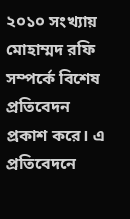২০১০ সংখ্যায় মোহাম্মদ রফি সম্পর্কে বিশেষ প্রতিবেদন প্রকাশ করে। এ প্রতিবেদনে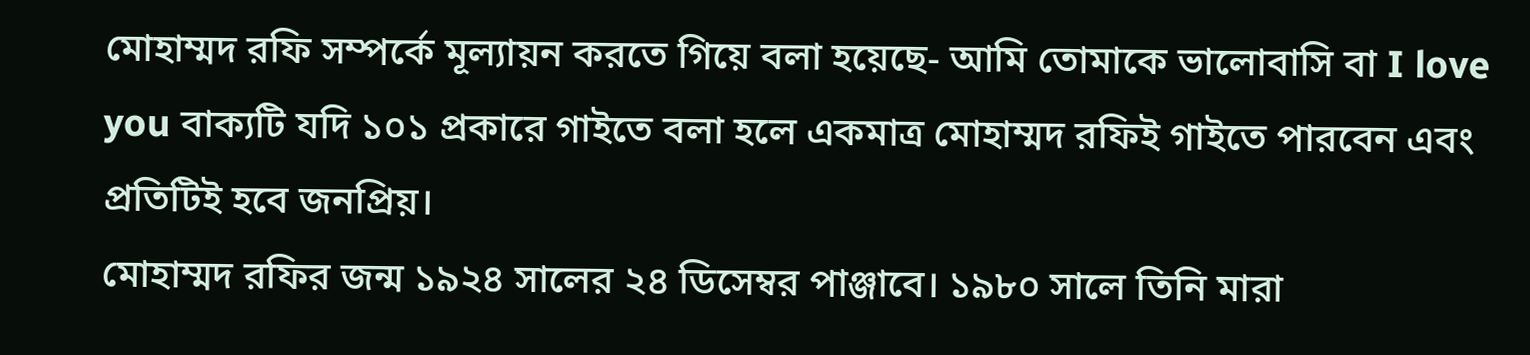মোহাম্মদ রফি সম্পর্কে মূল্যায়ন করতে গিয়ে বলা হয়েছে- আমি তোমাকে ভালোবাসি বা I love you বাক্যটি যদি ১০১ প্রকারে গাইতে বলা হলে একমাত্র মোহাম্মদ রফিই গাইতে পারবেন এবং প্রতিটিই হবে জনপ্রিয়।
মোহাম্মদ রফির জন্ম ১৯২৪ সালের ২৪ ডিসেম্বর পাঞ্জাবে। ১৯৮০ সালে তিনি মারা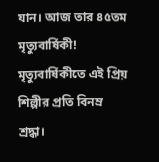যান। আজ তার ৪৫তম মৃত্যুবার্ষিকী! মৃত্যুবার্ষিকীতে এই প্রিয় শিল্পীর প্রতি বিনম্র শ্রদ্ধা।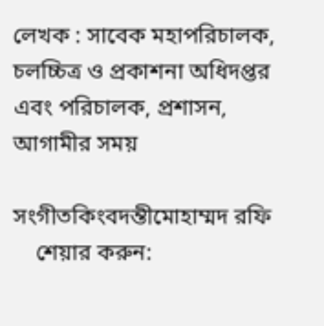লেখক : সাবেক মহাপরিচালক, চলচ্চিত্র ও প্রকাশনা অধিদপ্তর এবং পরিচালক, প্রশাসন, আগামীর সময়

সংগীতকিংবদন্তীমোহাম্মদ রফি
    শেয়ার করুন: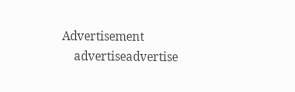Advertisement
    advertiseadvertise